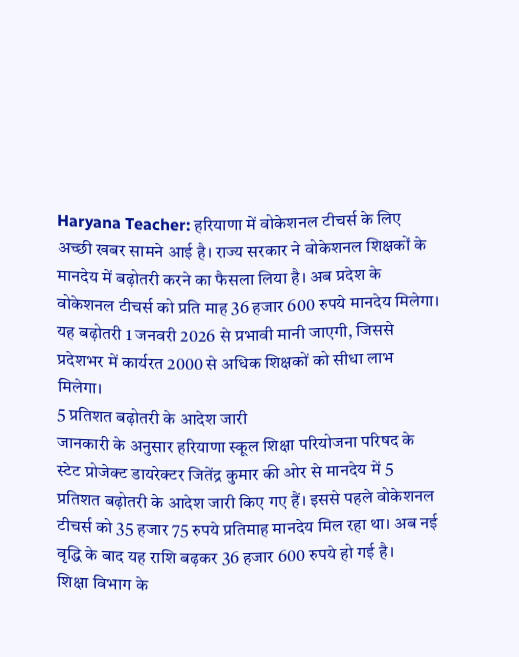Haryana Teacher: हरियाणा में वोकेशनल टीचर्स के लिए अच्छी खबर सामने आई है। राज्य सरकार ने वोकेशनल शिक्षकों के मानदेय में बढ़ोतरी करने का फैसला लिया है। अब प्रदेश के वोकेशनल टीचर्स को प्रति माह 36 हजार 600 रुपये मानदेय मिलेगा। यह बढ़ोतरी 1 जनवरी 2026 से प्रभावी मानी जाएगी, जिससे प्रदेशभर में कार्यरत 2000 से अधिक शिक्षकों को सीधा लाभ मिलेगा।
5 प्रतिशत बढ़ोतरी के आदेश जारी
जानकारी के अनुसार हरियाणा स्कूल शिक्षा परियोजना परिषद के स्टेट प्रोजेक्ट डायरेक्टर जितेंद्र कुमार की ओर से मानदेय में 5 प्रतिशत बढ़ोतरी के आदेश जारी किए गए हैं। इससे पहले वोकेशनल टीचर्स को 35 हजार 75 रुपये प्रतिमाह मानदेय मिल रहा था। अब नई वृद्धि के बाद यह राशि बढ़कर 36 हजार 600 रुपये हो गई है।
शिक्षा विभाग के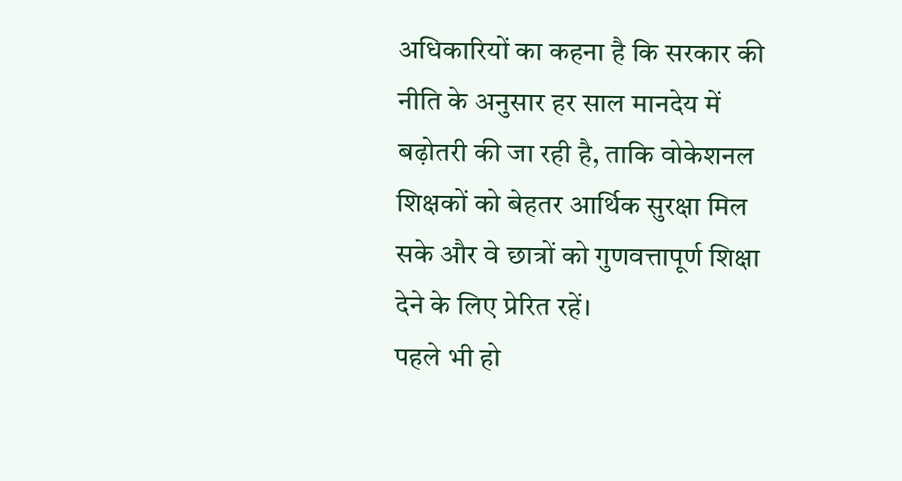अधिकारियों का कहना है कि सरकार की नीति के अनुसार हर साल मानदेय में बढ़ोतरी की जा रही है, ताकि वोकेशनल शिक्षकों को बेहतर आर्थिक सुरक्षा मिल सके और वे छात्रों को गुणवत्तापूर्ण शिक्षा देने के लिए प्रेरित रहें।
पहले भी हो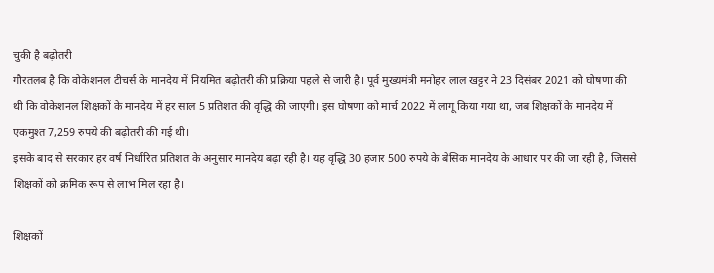चुकी है बढ़ोतरी
गौरतलब है कि वोकेशनल टीचर्स के मानदेय में नियमित बढ़ोतरी की प्रक्रिया पहले से जारी है। पूर्व मुख्यमंत्री मनोहर लाल खट्टर ने 23 दिसंबर 2021 को घोषणा की थी कि वोकेशनल शिक्षकों के मानदेय में हर साल 5 प्रतिशत की वृद्धि की जाएगी। इस घोषणा को मार्च 2022 में लागू किया गया था, जब शिक्षकों के मानदेय में एकमुश्त 7,259 रुपये की बढ़ोतरी की गई थी।
इसके बाद से सरकार हर वर्ष निर्धारित प्रतिशत के अनुसार मानदेय बढ़ा रही है। यह वृद्धि 30 हजार 500 रुपये के बेसिक मानदेय के आधार पर की जा रही है, जिससे शिक्षकों को क्रमिक रूप से लाभ मिल रहा है।

शिक्षकों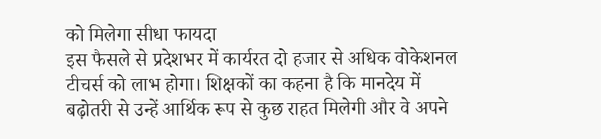को मिलेगा सीधा फायदा
इस फैसले से प्रदेशभर में कार्यरत दो हजार से अधिक वोकेशनल टीचर्स को लाभ होगा। शिक्षकों का कहना है कि मानदेय में बढ़ोतरी से उन्हें आर्थिक रूप से कुछ राहत मिलेगी और वे अपने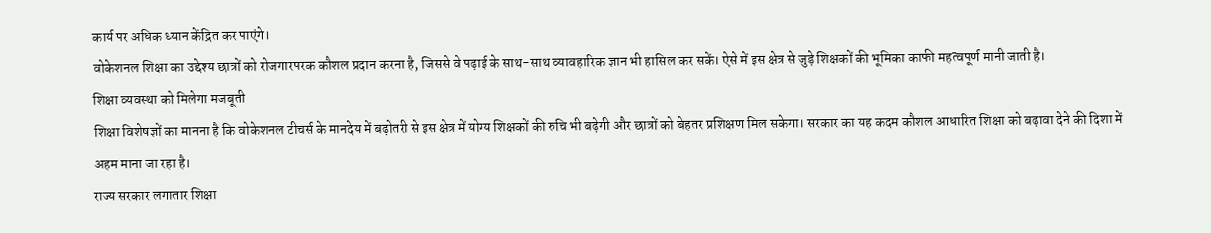कार्य पर अधिक ध्यान केंद्रित कर पाएंगे।
वोकेशनल शिक्षा का उद्देश्य छात्रों को रोजगारपरक कौशल प्रदान करना है, जिससे वे पढ़ाई के साथ-साथ व्यावहारिक ज्ञान भी हासिल कर सकें। ऐसे में इस क्षेत्र से जुड़े शिक्षकों की भूमिका काफी महत्वपूर्ण मानी जाती है।
शिक्षा व्यवस्था को मिलेगा मजबूती
शिक्षा विशेषज्ञों का मानना है कि वोकेशनल टीचर्स के मानदेय में बढ़ोतरी से इस क्षेत्र में योग्य शिक्षकों की रुचि भी बढ़ेगी और छात्रों को बेहतर प्रशिक्षण मिल सकेगा। सरकार का यह कदम कौशल आधारित शिक्षा को बढ़ावा देने की दिशा में अहम माना जा रहा है।
राज्य सरकार लगातार शिक्षा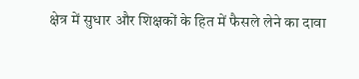क्षेत्र में सुधार और शिक्षकों के हित में फैसले लेने का दावा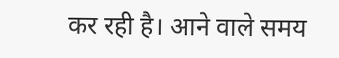कर रही है। आने वाले समय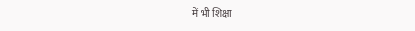में भी शिक्षा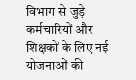विभाग से जुड़े कर्मचारियों और शिक्षकों के लिए नई योजनाओं की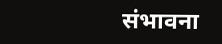संभावना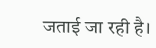जताई जा रही है।